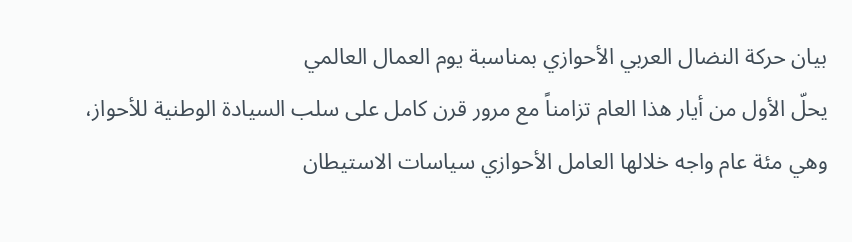بيان حركة النضال العربي الأحوازي بمناسبة يوم العمال العالمي
يحلّ الأول من أيار هذا العام تزامناً مع مرور قرن كامل على سلب السيادة الوطنية للأحواز، وهي مئة عام واجه خلالها العامل الأحوازي سياسات الاستيطان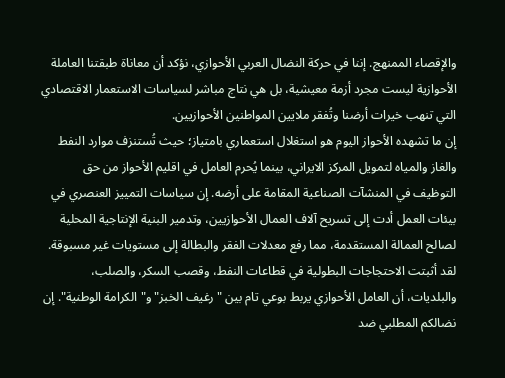والإقصاء الممنهج. إننا في حركة النضال العربي الأحوازي، نؤكد أن معاناة طبقتنا العاملة الأحوازية ليست مجرد أزمة معيشية، بل هي نتاج مباشر لسياسات الاستعمار الاقتصادي التي تنهب خيرات أرضنا وتُفقر ملايين المواطنين الأحوازيين.
إن ما تشهده الأحواز اليوم هو استغلال استعماري بامتياز؛ حيث تُستنزف موارد النفط والغاز والمياه لتمويل المركز الايراني، بينما يُحرم العامل في اقليم الأحواز من حق التوظيف في المنشآت الصناعية المقامة على أرضه. إن سياسات التمييز العنصري في بيئات العمل أدت إلى تسريح آلاف العمال الأحوازيين، وتدمير البنية الإنتاجية المحلية لصالح العمالة المستقدمة، مما رفع معدلات الفقر والبطالة إلى مستويات غير مسبوقة.
لقد أثبتت الاحتجاجات البطولية في قطاعات النفط، وقصب السكر، والصلب، والبلديات، أن العامل الأحوازي يربط بوعي تام بين "رغيف الخبز" و"الكرامة الوطنية". إن نضالكم المطلبي ضد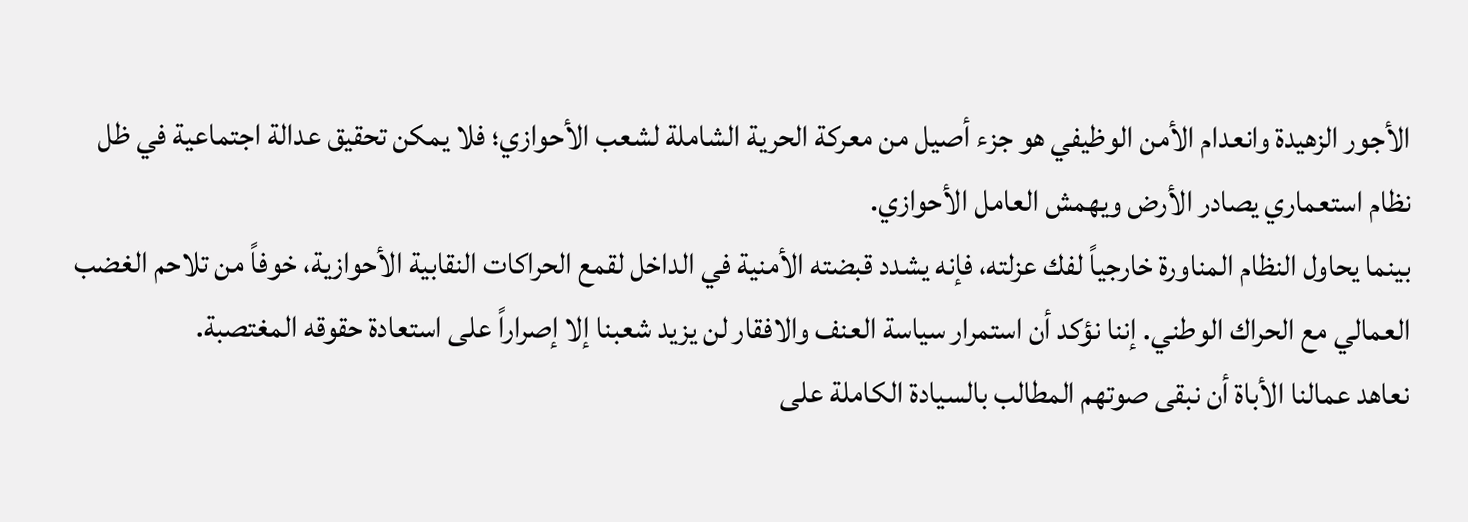الأجور الزهيدة وانعدام الأمن الوظيفي هو جزء أصيل من معركة الحرية الشاملة لشعب الأحوازي؛ فلا يمكن تحقيق عدالة اجتماعية في ظل نظام استعماري يصادر الأرض ويهمش العامل الأحوازي.
بينما يحاول النظام المناورة خارجياً لفك عزلته، فإنه يشدد قبضته الأمنية في الداخل لقمع الحراكات النقابية الأحوازية، خوفاً من تلاحم الغضب العمالي مع الحراك الوطني. إننا نؤكد أن استمرار سياسة العنف والافقار لن يزيد شعبنا إلا إصراراً على استعادة حقوقه المغتصبة.
نعاهد عمالنا الأباة أن نبقى صوتهم المطالب بالسيادة الكاملة على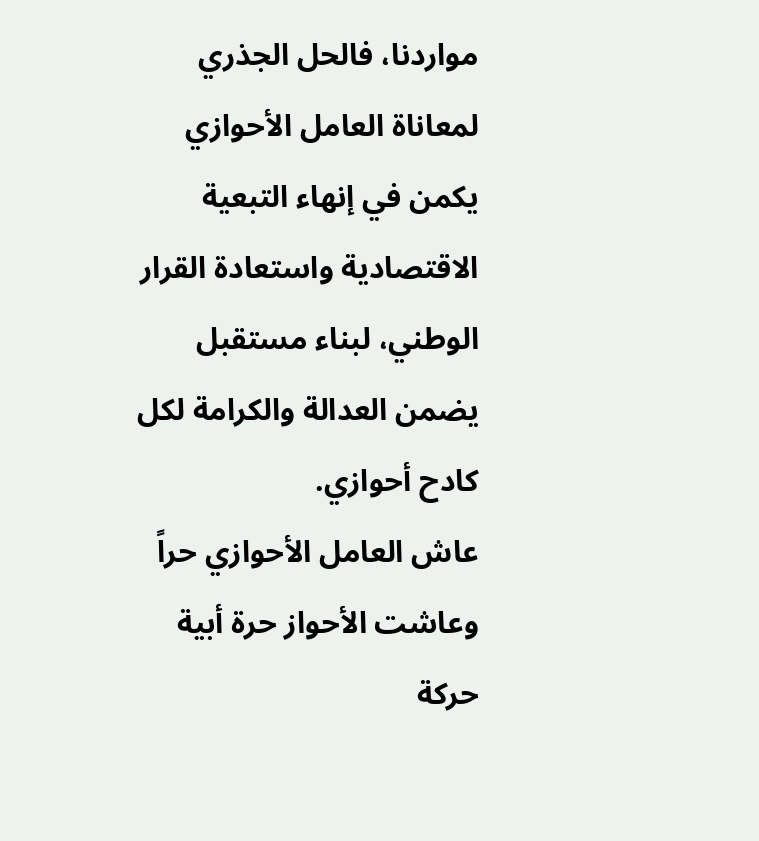مواردنا، فالحل الجذري لمعاناة العامل الأحوازي يكمن في إنهاء التبعية الاقتصادية واستعادة القرار الوطني، لبناء مستقبل يضمن العدالة والكرامة لكل كادح أحوازي.
عاش العامل الأحوازي حراً وعاشت الأحواز حرة أبية
حركة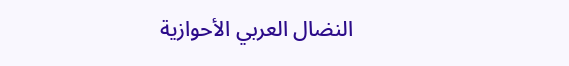النضال العربي الأحوازية